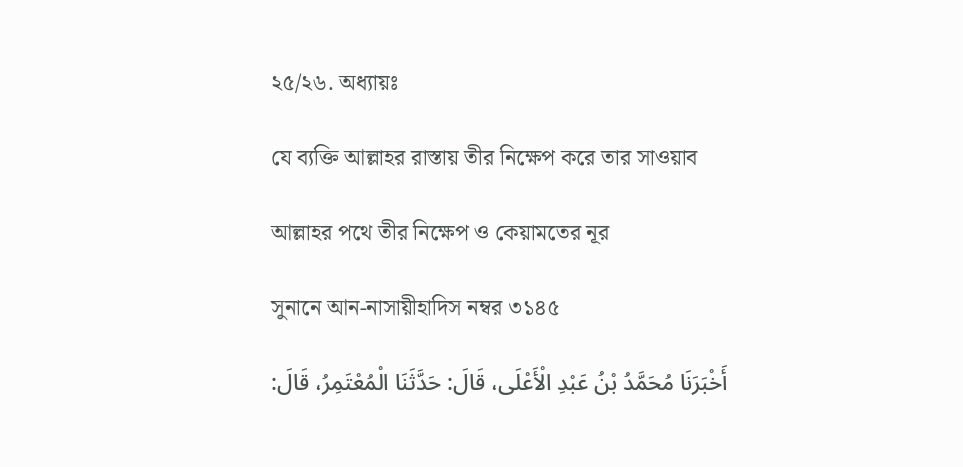২৫/২৬. অধ্যায়ঃ

যে ব্যক্তি আল্লাহর রাস্তায় তীর নিক্ষেপ করে তার সাওয়াব

আল্লাহর পথে তীর নিক্ষেপ ও কেয়ামতের নূর

সুনানে আন-নাসায়ীহাদিস নম্বর ৩১৪৫

أَخْبَرَنَا مُحَمَّدُ بْنُ عَبْدِ الْأَعْلَى، قَالَ: حَدَّثَنَا الْمُعْتَمِرُ، قَالَ: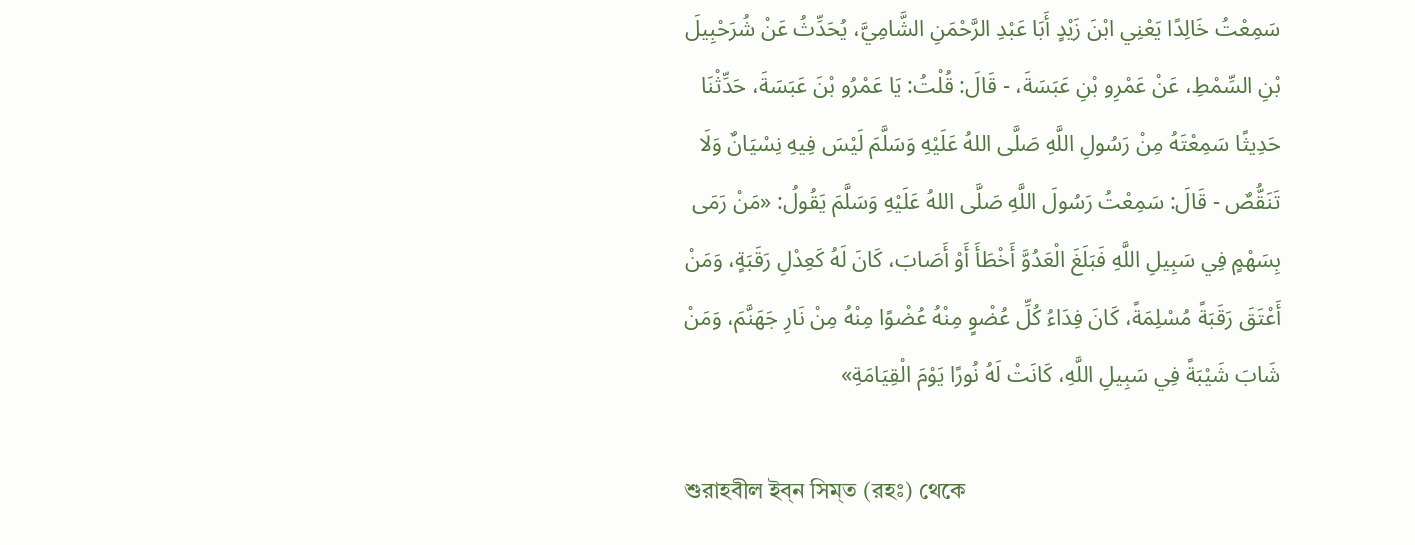سَمِعْتُ خَالِدًا يَعْنِي ابْنَ زَيْدٍ أَبَا عَبْدِ الرَّحْمَنِ الشَّامِيَّ، يُحَدِّثُ عَنْ شُرَحْبِيلَ بْنِ السِّمْطِ، عَنْ عَمْرِو بْنِ عَبَسَةَ، - قَالَ: قُلْتُ: يَا عَمْرُو بْنَ عَبَسَةَ، حَدِّثْنَا حَدِيثًا سَمِعْتَهُ مِنْ رَسُولِ اللَّهِ صَلَّى اللهُ عَلَيْهِ وَسَلَّمَ لَيْسَ فِيهِ نِسْيَانٌ وَلَا تَنَقُّصٌ - قَالَ: سَمِعْتُ رَسُولَ اللَّهِ صَلَّى اللهُ عَلَيْهِ وَسَلَّمَ يَقُولُ: «مَنْ رَمَى بِسَهْمٍ فِي سَبِيلِ اللَّهِ فَبَلَغَ الْعَدُوَّ أَخْطَأَ أَوْ أَصَابَ، كَانَ لَهُ كَعِدْلِ رَقَبَةٍ، وَمَنْ أَعْتَقَ رَقَبَةً مُسْلِمَةً، كَانَ فِدَاءُ كُلِّ عُضْوٍ مِنْهُ عُضْوًا مِنْهُ مِنْ نَارِ جَهَنَّمَ، وَمَنْ شَابَ شَيْبَةً فِي سَبِيلِ اللَّهِ، كَانَتْ لَهُ نُورًا يَوْمَ الْقِيَامَةِ»

শুরাহবীল ইব্‌ন সিম্‌ত (রহঃ) থেকে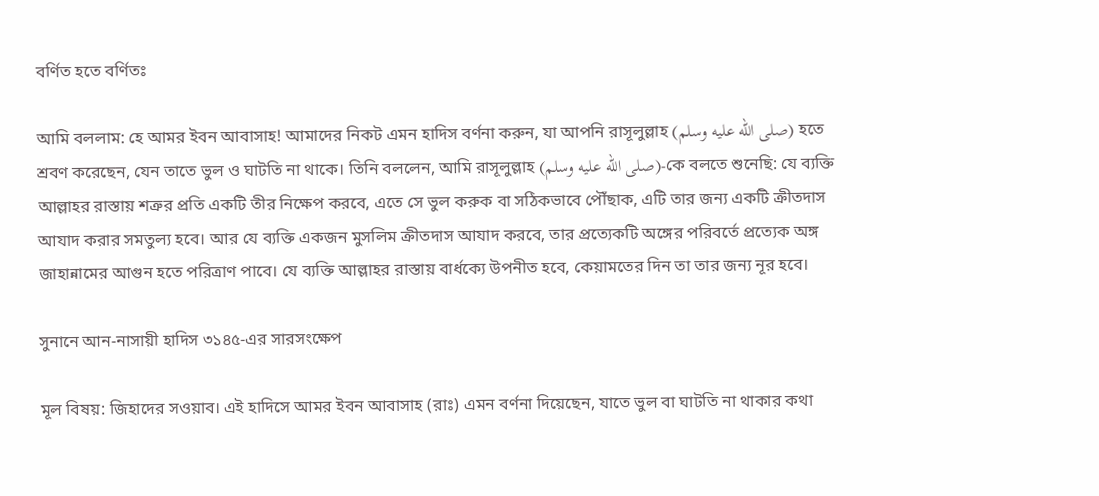বর্ণিত হতে বর্ণিতঃ

আমি বললাম: হে আমর ইবন আবাসাহ! আমাদের নিকট এমন হাদিস বর্ণনা করুন, যা আপনি রাসূলুল্লাহ (صلى الله عليه وسلم) হতে শ্রবণ করেছেন, যেন তাতে ভুল ও ঘাটতি না থাকে। তিনি বললেন, আমি রাসূলুল্লাহ (صلى الله عليه وسلم)-কে বলতে শুনেছি: যে ব্যক্তি আল্লাহর রাস্তায় শত্রুর প্রতি একটি তীর নিক্ষেপ করবে, এতে সে ভুল করুক বা সঠিকভাবে পৌঁছাক, এটি তার জন্য একটি ক্রীতদাস আযাদ করার সমতুল্য হবে। আর যে ব্যক্তি একজন মুসলিম ক্রীতদাস আযাদ করবে, তার প্রত্যেকটি অঙ্গের পরিবর্তে প্রত্যেক অঙ্গ জাহান্নামের আগুন হতে পরিত্রাণ পাবে। যে ব্যক্তি আল্লাহর রাস্তায় বার্ধক্যে উপনীত হবে, কেয়ামতের দিন তা তার জন্য নূর হবে।

সুনানে আন-নাসায়ী হাদিস ৩১৪৫-এর সারসংক্ষেপ

মূল বিষয়: জিহাদের সওয়াব। এই হাদিসে আমর ইবন আবাসাহ (রাঃ) এমন বর্ণনা দিয়েছেন, যাতে ভুল বা ঘাটতি না থাকার কথা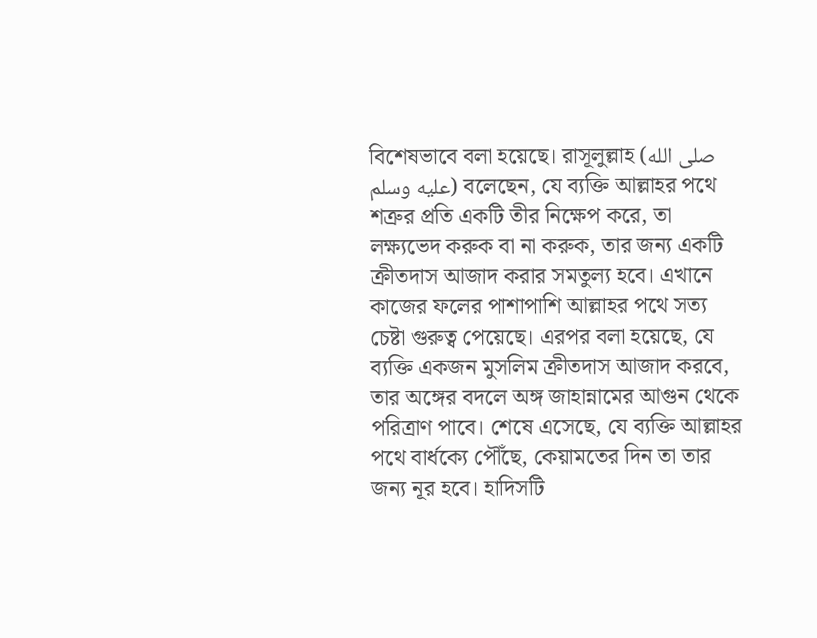বিশেষভাবে বলা হয়েছে। রাসূলুল্লাহ (صلى الله عليه وسلم) বলেছেন, যে ব্যক্তি আল্লাহর পথে শত্রুর প্রতি একটি তীর নিক্ষেপ করে, তা লক্ষ্যভেদ করুক বা না করুক, তার জন্য একটি ক্রীতদাস আজাদ করার সমতুল্য হবে। এখানে কাজের ফলের পাশাপাশি আল্লাহর পথে সত্য চেষ্টা গুরুত্ব পেয়েছে। এরপর বলা হয়েছে, যে ব্যক্তি একজন মুসলিম ক্রীতদাস আজাদ করবে, তার অঙ্গের বদলে অঙ্গ জাহান্নামের আগুন থেকে পরিত্রাণ পাবে। শেষে এসেছে, যে ব্যক্তি আল্লাহর পথে বার্ধক্যে পৌঁছে, কেয়ামতের দিন তা তার জন্য নূর হবে। হাদিসটি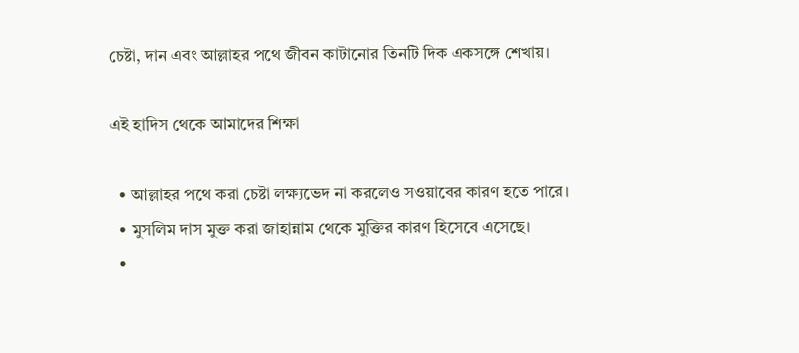চেষ্টা, দান এবং আল্লাহর পথে জীবন কাটানোর তিনটি দিক একসঙ্গে শেখায়।

এই হাদিস থেকে আমাদের শিক্ষা

  • আল্লাহর পথে করা চেষ্টা লক্ষ্যভেদ না করলেও সওয়াবের কারণ হতে পারে।
  • মুসলিম দাস মুক্ত করা জাহান্নাম থেকে মুক্তির কারণ হিসেবে এসেছে।
  •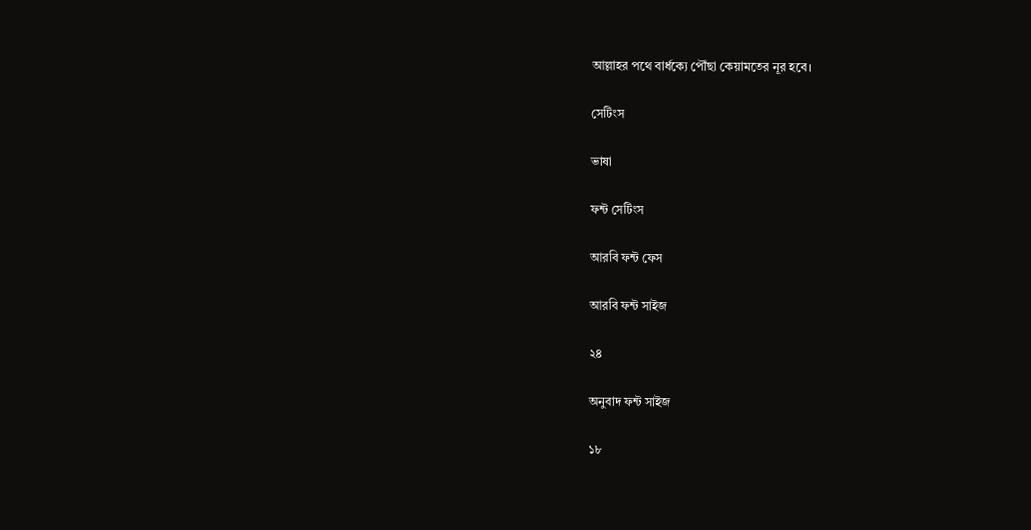আল্লাহর পথে বার্ধক্যে পৌঁছা কেয়ামতের নূর হবে।

সেটিংস

ভাষা

ফন্ট সেটিংস

আরবি ফন্ট ফেস

আরবি ফন্ট সাইজ

২৪

অনুবাদ ফন্ট সাইজ

১৮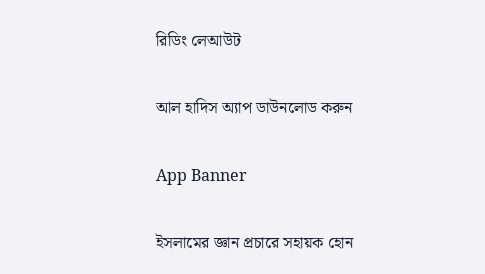রিডিং লেআউট

আল হাদিস অ্যাপ ডাউনলোড করুন

App Banner

ইসলামের জ্ঞান প্রচারে সহায়ক হোন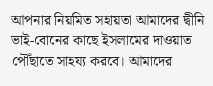আপনার নিয়মিত সহায়তা আমাদের দ্বীনি ভাই-বোনের কাছে ইসলামের দাওয়াত পৌঁছাতে সাহয্য করবে। আমাদের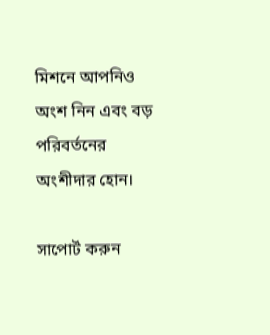মিশনে আপনিও অংশ নিন এবং বড় পরিবর্তনের অংশীদার হোন।

সাপোর্ট করুন